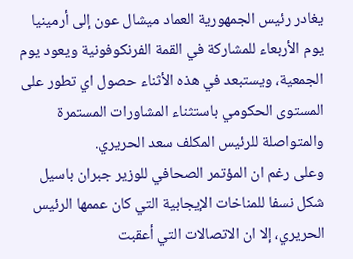يغادر رئيس الجمهورية العماد ميشال عون إلى أرمينيا يوم الأربعاء للمشاركة في القمة الفرنكوفونية ويعود يوم الجمعية، ويستبعد في هذه الأثناء حصول اي تطور على المستوى الحكومي باستثناء المشاورات المستمرة والمتواصلة للرئيس المكلف سعد الحريري.
وعلى رغم ان المؤتمر الصحافي للوزير جبران باسيل شكل نسفا للمناخات الإيجابية التي كان عممها الرئيس الحريري، إلا ان الاتصالات التي أعقبت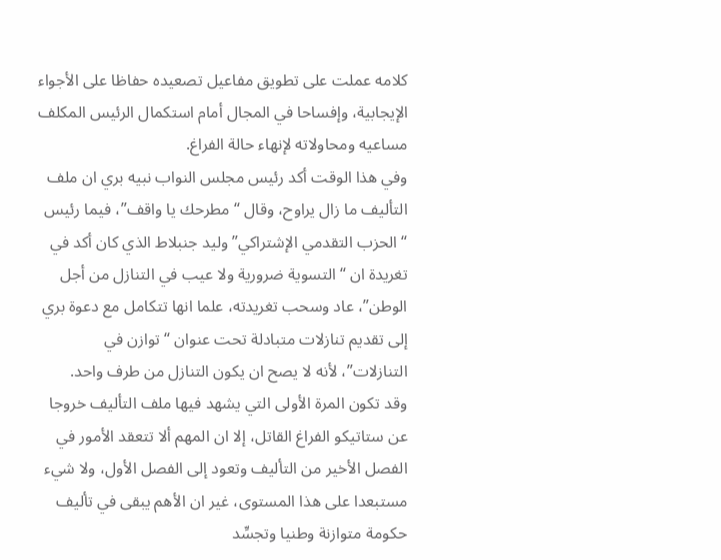كلامه عملت على تطويق مفاعيل تصعيده حفاظا على الأجواء الإيجابية، وإفساحا في المجال أمام استكمال الرئيس المكلف مساعيه ومحاولاته لإنهاء حالة الفراغ.
وفي هذا الوقت أكد رئيس مجلس النواب نبيه بري ان ملف التأليف ما زال يراوح، وقال “مطرحك يا واقف”، فيما رئيس “الحزب التقدمي الإشتراكي” وليد جنبلاط الذي كان أكد في تغريدة ان “التسوية ضرورية ولا عيب في التنازل من أجل الوطن”، عاد وسحب تغريدته، علما انها تتكامل مع دعوة بري إلى تقديم تنازلات متبادلة تحت عنوان “توازن في التنازلات”، لأنه لا يصح ان يكون التنازل من طرف واحد.
وقد تكون المرة الأولى التي يشهد فيها ملف التأليف خروجا عن ستاتيكو الفراغ القاتل، إلا ان المهم ألا تتعقد الأمور في الفصل الأخير من التأليف وتعود إلى الفصل الأول، ولا شيء مستبعدا على هذا المستوى، غير ان الأهم يبقى في تأليف حكومة متوازنة وطنيا وتجسِّد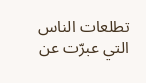تطلعات الناس التي عبرّت عن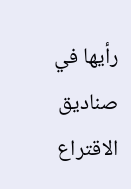رأيها في صناديق الاقتراع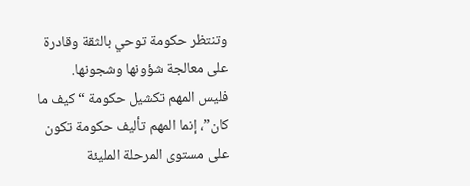وتنتظر حكومة توحي بالثقة وقادرة على معالجة شؤونها وشجونها.
فليس المهم تكشيل حكومة “كيف ما كان”، إنما المهم تأليف حكومة تكون على مستوى المرحلة المليئة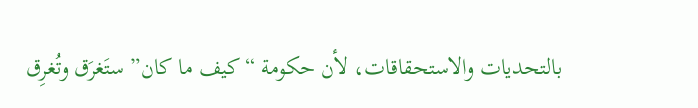بالتحديات والاستحقاقات، لأن حكومة “كيف ما كان” ستَغرَق وتُغرِق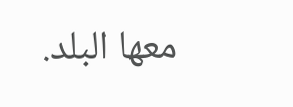معها البلد.